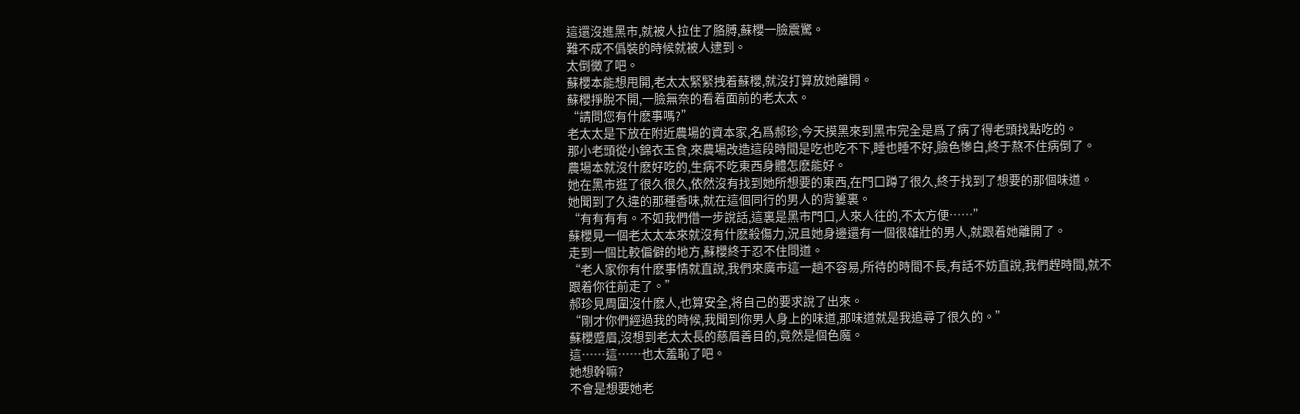這還沒進黑市,就被人拉住了胳膊,蘇櫻一臉震驚。
難不成不僞裝的時候就被人逮到。
太倒黴了吧。
蘇櫻本能想甩開,老太太緊緊拽着蘇櫻,就沒打算放她離開。
蘇櫻掙脫不開,一臉無奈的看着面前的老太太。
“請問您有什麽事嗎?”
老太太是下放在附近農場的資本家,名爲郝珍,今天摸黑來到黑市完全是爲了病了得老頭找點吃的。
那小老頭從小錦衣玉食,來農場改造這段時間是吃也吃不下,睡也睡不好,臉色慘白,終于熬不住病倒了。
農場本就沒什麽好吃的,生病不吃東西身體怎麽能好。
她在黑市逛了很久很久,依然沒有找到她所想要的東西,在門口蹲了很久,終于找到了想要的那個味道。
她聞到了久違的那種香味,就在這個同行的男人的背簍裏。
“有有有有。不如我們借一步說話,這裏是黑市門口,人來人往的,不太方便……”
蘇櫻見一個老太太本來就沒有什麽殺傷力,況且她身邊還有一個很雄壯的男人,就跟着她離開了。
走到一個比較偏僻的地方,蘇櫻終于忍不住問道。
“老人家你有什麽事情就直說,我們來廣市這一趟不容易,所待的時間不長,有話不妨直說,我們趕時間,就不跟着你往前走了。”
郝珍見周圍沒什麽人,也算安全,将自己的要求說了出來。
“剛才你們經過我的時候,我聞到你男人身上的味道,那味道就是我追尋了很久的。”
蘇櫻蹙眉,沒想到老太太長的慈眉善目的,竟然是個色魔。
這……這……也太羞恥了吧。
她想幹嘛?
不會是想要她老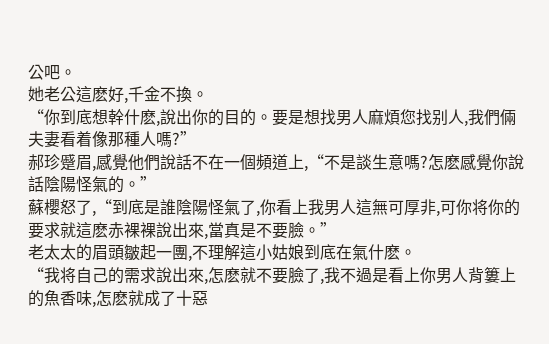公吧。
她老公這麽好,千金不換。
“你到底想幹什麽,說出你的目的。要是想找男人麻煩您找别人,我們倆夫妻看着像那種人嗎?”
郝珍蹙眉,感覺他們說話不在一個頻道上,“不是談生意嗎?怎麽感覺你說話陰陽怪氣的。”
蘇櫻怒了,“到底是誰陰陽怪氣了,你看上我男人這無可厚非,可你将你的要求就這麽赤裸裸說出來,當真是不要臉。”
老太太的眉頭皺起一團,不理解這小姑娘到底在氣什麽。
“我将自己的需求說出來,怎麽就不要臉了,我不過是看上你男人背簍上的魚香味,怎麽就成了十惡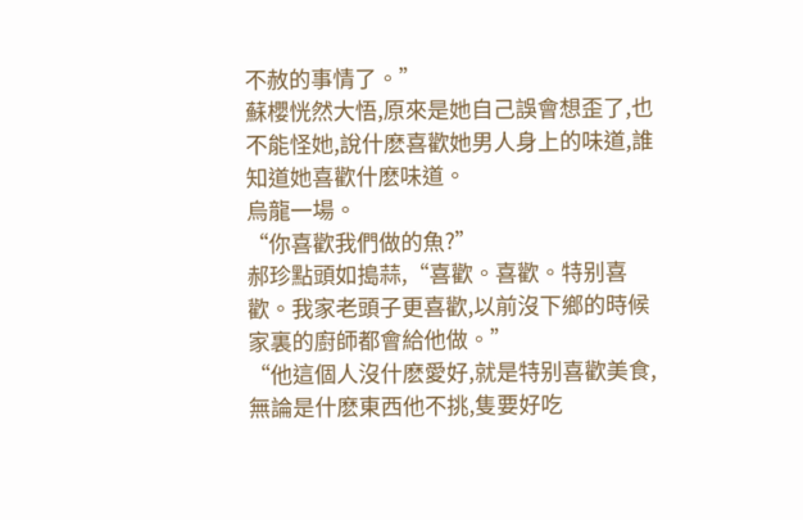不赦的事情了。”
蘇櫻恍然大悟,原來是她自己誤會想歪了,也不能怪她,說什麽喜歡她男人身上的味道,誰知道她喜歡什麽味道。
烏龍一場。
“你喜歡我們做的魚?”
郝珍點頭如搗蒜,“喜歡。喜歡。特别喜歡。我家老頭子更喜歡,以前沒下鄉的時候家裏的廚師都會給他做。”
“他這個人沒什麽愛好,就是特别喜歡美食,無論是什麽東西他不挑,隻要好吃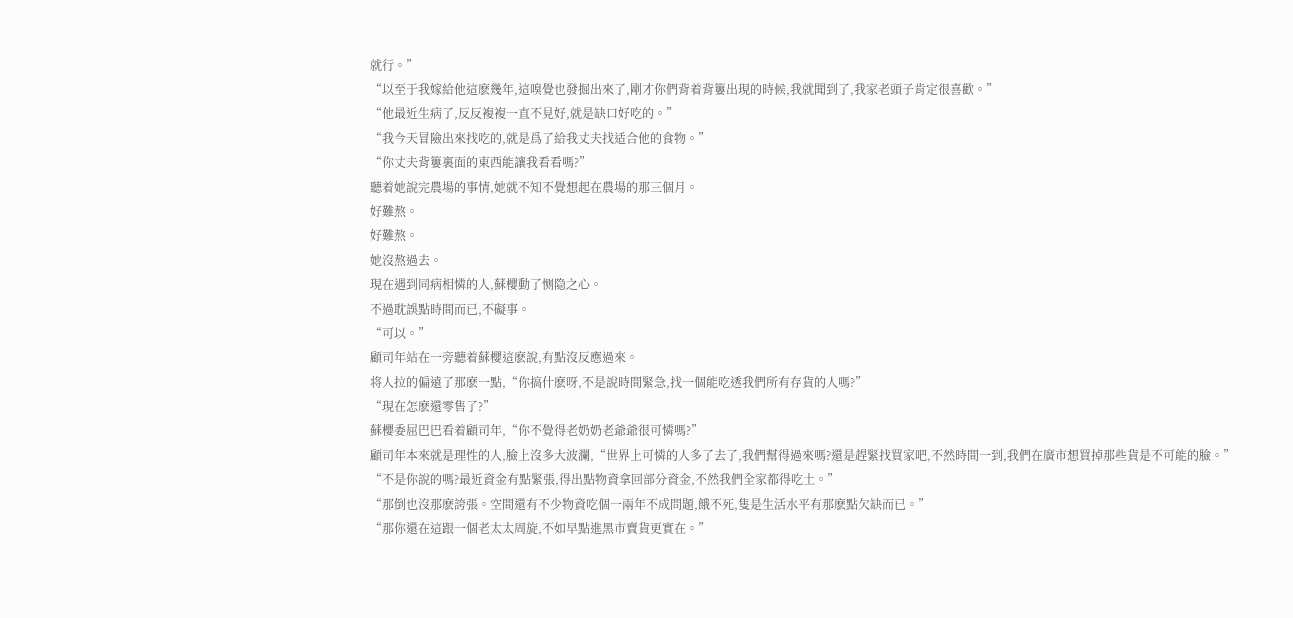就行。”
“以至于我嫁給他這麽幾年,這嗅覺也發掘出來了,剛才你們背着背簍出現的時候,我就聞到了,我家老頭子肯定很喜歡。”
“他最近生病了,反反複複一直不見好,就是缺口好吃的。”
“我今天冒險出來找吃的,就是爲了給我丈夫找适合他的食物。”
“你丈夫背簍裏面的東西能讓我看看嗎?”
聽着她說完農場的事情,她就不知不覺想起在農場的那三個月。
好難熬。
好難熬。
她沒熬過去。
現在遇到同病相憐的人,蘇櫻動了恻隐之心。
不過耽誤點時間而已,不礙事。
“可以。”
顧司年站在一旁聽着蘇櫻這麽說,有點沒反應過來。
将人拉的偏遠了那麽一點,“你搞什麽呀,不是說時間緊急,找一個能吃透我們所有存貨的人嗎?”
“現在怎麽還零售了?”
蘇櫻委屈巴巴看着顧司年,“你不覺得老奶奶老爺爺很可憐嗎?”
顧司年本來就是理性的人,臉上沒多大波瀾,“世界上可憐的人多了去了,我們幫得過來嗎?還是趕緊找買家吧,不然時間一到,我們在廣市想買掉那些貨是不可能的臉。”
“不是你說的嗎?最近資金有點緊張,得出點物資拿回部分資金,不然我們全家都得吃土。”
“那倒也沒那麽誇張。空間還有不少物資吃個一兩年不成問題,餓不死,隻是生活水平有那麽點欠缺而已。”
“那你還在這跟一個老太太周旋,不如早點進黑市賣貨更實在。”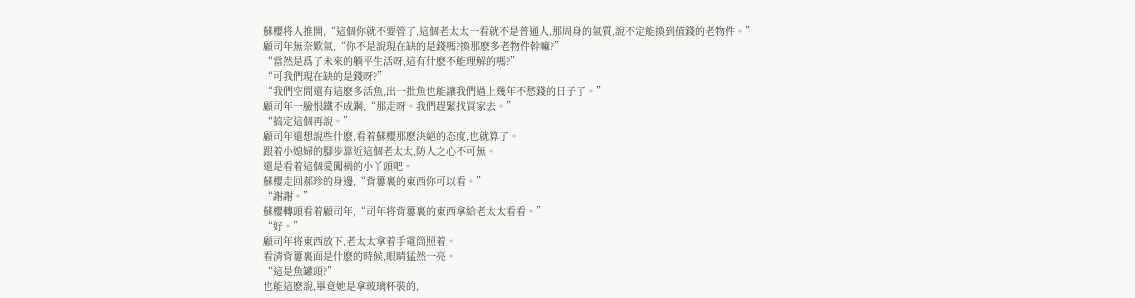蘇櫻将人推開,“這個你就不要管了,這個老太太一看就不是普通人,那周身的氣質,說不定能換到值錢的老物件。”
顧司年無奈歎氣,“你不是說現在缺的是錢嗎?換那麽多老物件幹嘛?”
“當然是爲了未來的躺平生活呀,這有什麽不能理解的嗎?”
“可我們現在缺的是錢呀?”
“我們空間還有這麽多活魚,出一批魚也能讓我們過上幾年不愁錢的日子了。”
顧司年一臉恨鐵不成鋼,“那走呀。我們趕緊找買家去。”
“搞定這個再說。”
顧司年還想說些什麽,看着蘇櫻那麽決絕的态度,也就算了。
跟着小媳婦的腳步靠近這個老太太,防人之心不可無。
還是看着這個愛闖禍的小丫頭吧。
蘇櫻走回郝珍的身邊,“背簍裏的東西你可以看。”
“謝謝。”
蘇櫻轉頭看着顧司年,“司年将背簍裏的東西拿給老太太看看。”
“好。”
顧司年将東西放下,老太太拿着手電筒照着。
看清背簍裏面是什麽的時候,眼睛猛然一亮。
“這是魚罐頭?”
也能這麽說,畢竟她是拿玻璃杯裝的,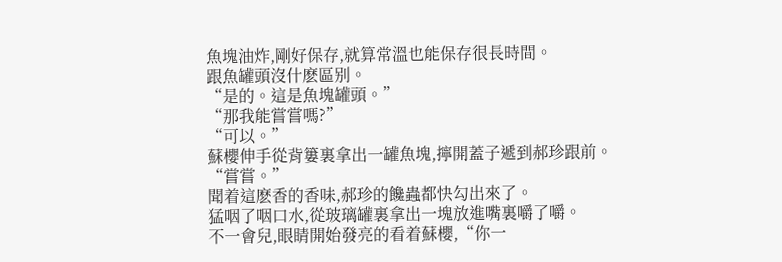魚塊油炸,剛好保存,就算常溫也能保存很長時間。
跟魚罐頭沒什麽區别。
“是的。這是魚塊罐頭。”
“那我能嘗嘗嗎?”
“可以。”
蘇櫻伸手從背簍裏拿出一罐魚塊,擰開蓋子遞到郝珍跟前。
“嘗嘗。”
聞着這麽香的香味,郝珍的饞蟲都快勾出來了。
猛咽了咽口水,從玻璃罐裏拿出一塊放進嘴裏嚼了嚼。
不一會兒,眼睛開始發亮的看着蘇櫻,“你一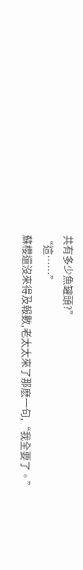共有多少魚罐頭?”
“這……”
蘇櫻還沒來得及報數,老太太來了那麽一句,“我全要了。”